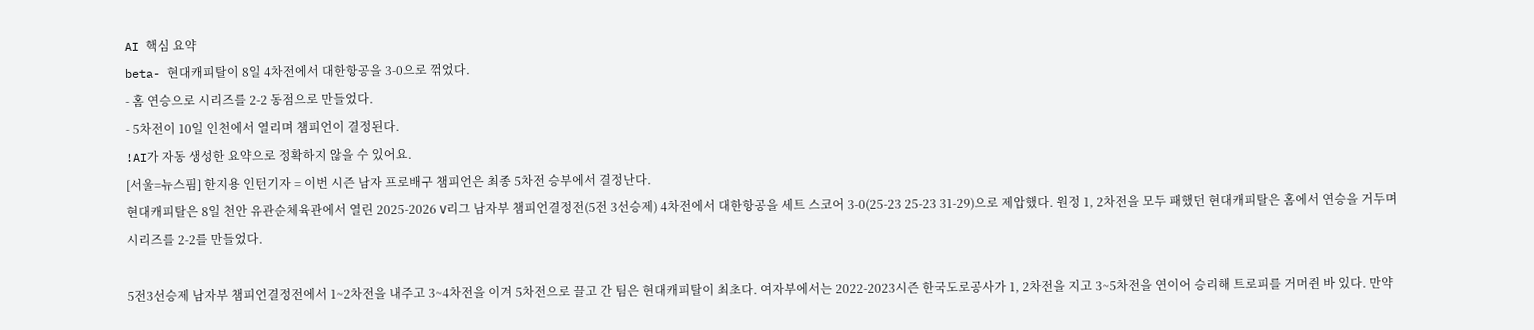AI 핵심 요약
beta- 현대캐피탈이 8일 4차전에서 대한항공을 3-0으로 꺾었다.
- 홈 연승으로 시리즈를 2-2 동점으로 만들었다.
- 5차전이 10일 인천에서 열리며 챔피언이 결정된다.
!AI가 자동 생성한 요약으로 정확하지 않을 수 있어요.
[서울=뉴스핌] 한지용 인턴기자 = 이번 시즌 남자 프로배구 챔피언은 최종 5차전 승부에서 결정난다.
현대캐피탈은 8일 천안 유관순체육관에서 열린 2025-2026 V리그 남자부 챔피언결정전(5전 3선승제) 4차전에서 대한항공을 세트 스코어 3-0(25-23 25-23 31-29)으로 제압했다. 원정 1, 2차전을 모두 패했던 현대캐피탈은 홈에서 연승을 거두며 시리즈를 2-2를 만들었다.

5전3선승제 남자부 챔피언결정전에서 1~2차전을 내주고 3~4차전을 이겨 5차전으로 끌고 간 팀은 현대캐피탈이 최초다. 여자부에서는 2022-2023시즌 한국도로공사가 1, 2차전을 지고 3~5차전을 연이어 승리해 트로피를 거머쥔 바 있다. 만약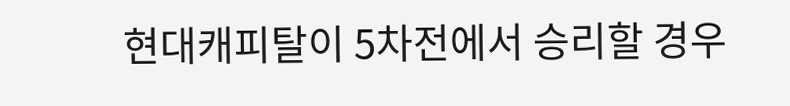현대캐피탈이 5차전에서 승리할 경우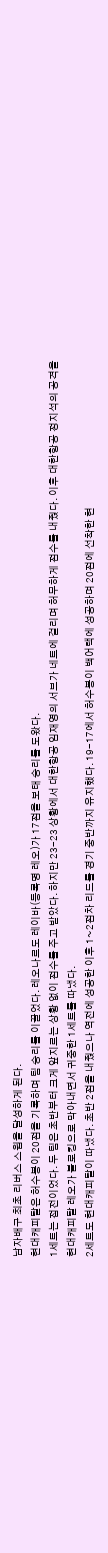남자배구 최초 리버스 스윕을 달성하게 된다.
현대캐피탈은 허수봉이 20점을 기록하며 팀 승리를 이끌었다. 레오나르도 레이바(등록명 레오)가 17점을 보태 승리를 도왔다.
1세트는 접전이었다. 두 팀은 초반부터 크게 앞지르는 상황 없이 점수를 주고 받았다. 하지만 23-23 상황에서 대한항공 임재영의 서브가 네트에 걸리며 허무하게 점수를 내줬다. 이후 대한항공 정지석의 공격을 현대캐피탈 레오가 블로킹으로 막아내면서 귀중한 1세트를 따냈다.
2세트도 현대캐피탈이 따냈다. 초반 2점을 내줬으나 역전에 성공한 이후 1~2점차 리드를 경기 중반까지 유지했다. 19-17에서 허수봉이 백어택에 성공하며 20점에 선착한 현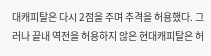대캐피탈은 다시 2점을 주며 추격을 허용했다. 그러나 끝내 역전을 허용하지 않은 현대캐피탈은 허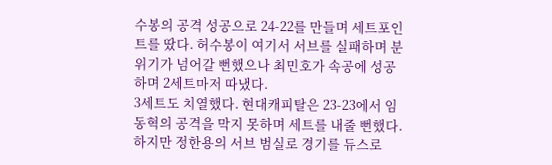수봉의 공격 성공으로 24-22를 만들며 세트포인트를 땄다. 허수봉이 여기서 서브를 실패하며 분위기가 넘어갈 뻔했으나 최민호가 속공에 성공하며 2세트마저 따냈다.
3세트도 치열했다. 현대캐피탈은 23-23에서 임동혁의 공격을 막지 못하며 세트를 내줄 뻔했다. 하지만 정한용의 서브 범실로 경기를 듀스로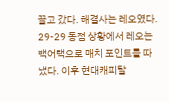끌고 갔다. 해결사는 레오였다. 29-29 동점 상황에서 레오는 백어택으로 매치 포인트를 따냈다. 이후 현대캐피탈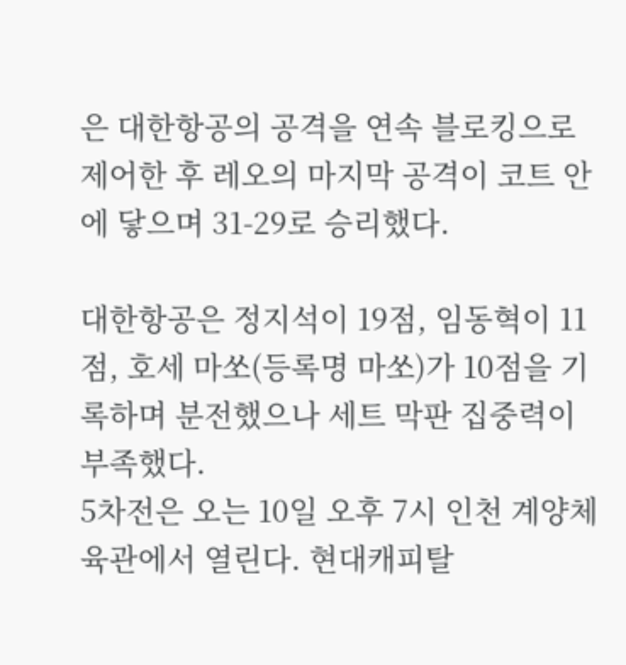은 대한항공의 공격을 연속 블로킹으로 제어한 후 레오의 마지막 공격이 코트 안에 닿으며 31-29로 승리했다.

대한항공은 정지석이 19점, 임동혁이 11점, 호세 마쏘(등록명 마쏘)가 10점을 기록하며 분전했으나 세트 막판 집중력이 부족했다.
5차전은 오는 10일 오후 7시 인천 계양체육관에서 열린다. 현대캐피탈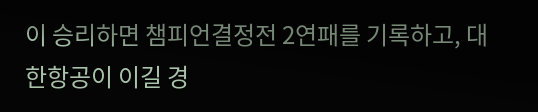이 승리하면 챔피언결정전 2연패를 기록하고, 대한항공이 이길 경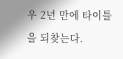우 2년 만에 타이틀을 되찾는다.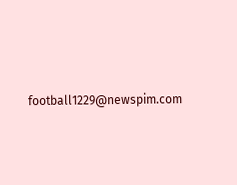football1229@newspim.com